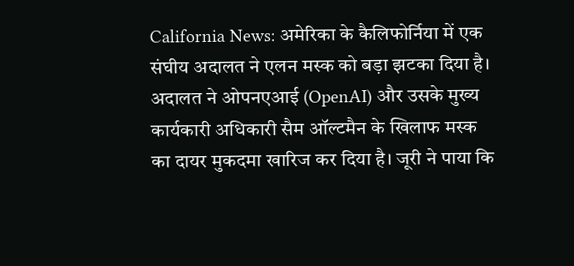California News: अमेरिका के कैलिफोर्निया में एक संघीय अदालत ने एलन मस्क को बड़ा झटका दिया है। अदालत ने ओपनएआई (OpenAI) और उसके मुख्य कार्यकारी अधिकारी सैम ऑल्टमैन के खिलाफ मस्क का दायर मुकदमा खारिज कर दिया है। जूरी ने पाया कि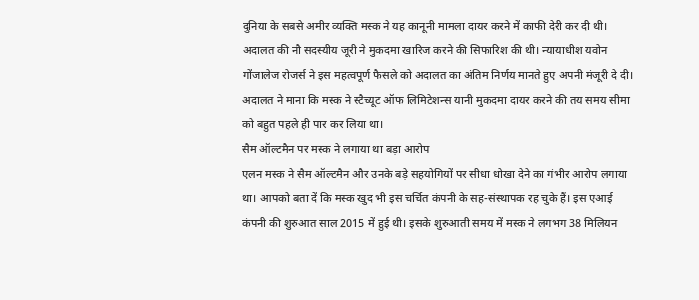दुनिया के सबसे अमीर व्यक्ति मस्क ने यह कानूनी मामला दायर करने में काफी देरी कर दी थी।
अदालत की नौ सदस्यीय जूरी ने मुकदमा खारिज करने की सिफारिश की थी। न्यायाधीश यवोन गोंजालेज रोजर्स ने इस महत्वपूर्ण फैसले को अदालत का अंतिम निर्णय मानते हुए अपनी मंजूरी दे दी। अदालत ने माना कि मस्क ने स्टैच्यूट ऑफ लिमिटेशन्स यानी मुकदमा दायर करने की तय समय सीमा को बहुत पहले ही पार कर लिया था।
सैम ऑल्टमैन पर मस्क ने लगाया था बड़ा आरोप
एलन मस्क ने सैम ऑल्टमैन और उनके बड़े सहयोगियों पर सीधा धोखा देने का गंभीर आरोप लगाया था। आपको बता दें कि मस्क खुद भी इस चर्चित कंपनी के सह-संस्थापक रह चुके हैं। इस एआई कंपनी की शुरुआत साल 2015 में हुई थी। इसके शुरुआती समय में मस्क ने लगभग 38 मिलियन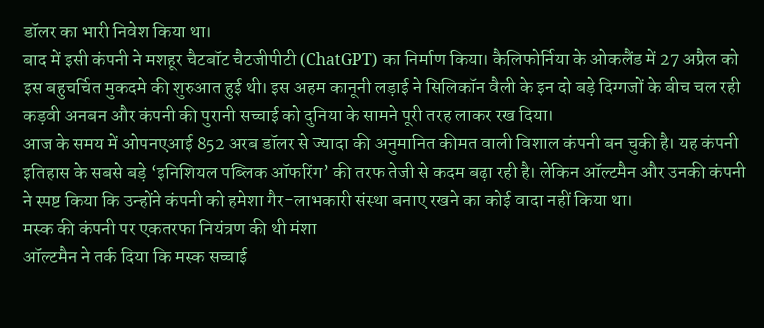डॉलर का भारी निवेश किया था।
बाद में इसी कंपनी ने मशहूर चैटबॉट चैटजीपीटी (ChatGPT) का निर्माण किया। कैलिफोर्निया के ओकलैंड में 27 अप्रैल को इस बहुचर्चित मुकदमे की शुरुआत हुई थी। इस अहम कानूनी लड़ाई ने सिलिकॉन वैली के इन दो बड़े दिग्गजों के बीच चल रही कड़वी अनबन और कंपनी की पुरानी सच्चाई को दुनिया के सामने पूरी तरह लाकर रख दिया।
आज के समय में ओपनएआई 852 अरब डॉलर से ज्यादा की अनुमानित कीमत वाली विशाल कंपनी बन चुकी है। यह कंपनी इतिहास के सबसे बड़े ‘इनिशियल पब्लिक ऑफरिंग’ की तरफ तेजी से कदम बढ़ा रही है। लेकिन ऑल्टमैन और उनकी कंपनी ने स्पष्ट किया कि उन्होंने कंपनी को हमेशा गैर-लाभकारी संस्था बनाए रखने का कोई वादा नहीं किया था।
मस्क की कंपनी पर एकतरफा नियंत्रण की थी मंशा
ऑल्टमैन ने तर्क दिया कि मस्क सच्चाई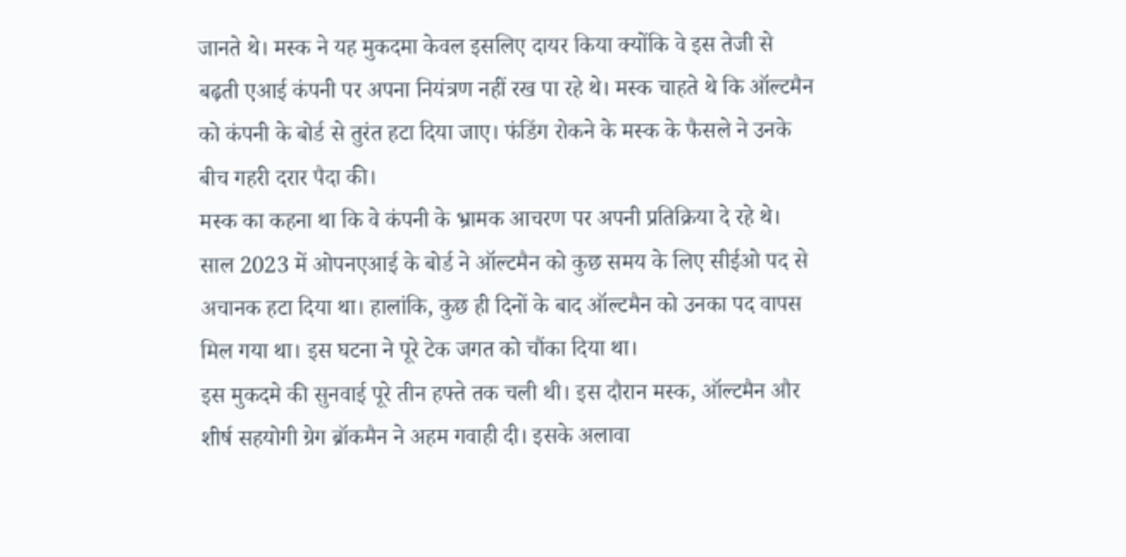जानते थे। मस्क ने यह मुकदमा केवल इसलिए दायर किया क्योंकि वे इस तेजी से बढ़ती एआई कंपनी पर अपना नियंत्रण नहीं रख पा रहे थे। मस्क चाहते थे कि ऑल्टमैन को कंपनी के बोर्ड से तुरंत हटा दिया जाए। फंडिंग रोकने के मस्क के फैसले ने उनके बीच गहरी दरार पैदा की।
मस्क का कहना था कि वे कंपनी के भ्रामक आचरण पर अपनी प्रतिक्रिया दे रहे थे। साल 2023 में ओपनएआई के बोर्ड ने ऑल्टमैन को कुछ समय के लिए सीईओ पद से अचानक हटा दिया था। हालांकि, कुछ ही दिनों के बाद ऑल्टमैन को उनका पद वापस मिल गया था। इस घटना ने पूरे टेक जगत को चौंका दिया था।
इस मुकदमे की सुनवाई पूरे तीन हफ्ते तक चली थी। इस दौरान मस्क, ऑल्टमैन और शीर्ष सहयोगी ग्रेग ब्रॉकमैन ने अहम गवाही दी। इसके अलावा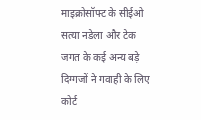माइक्रोसॉफ्ट के सीईओ सत्या नडेला और टेक जगत के कई अन्य बड़े दिग्गजों ने गवाही के लिए कोर्ट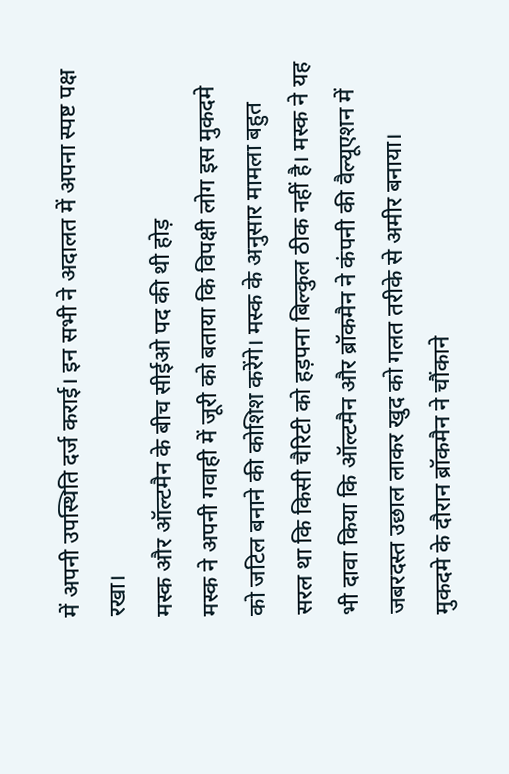में अपनी उपस्थिति दर्ज कराई। इन सभी ने अदालत में अपना स्पष्ट पक्ष रखा।
मस्क और ऑल्टमैन के बीच सीईओ पद की थी होड़
मस्क ने अपनी गवाही में जूरी को बताया कि विपक्षी लोग इस मुकदमे को जटिल बनाने की कोशिश करेंगे। मस्क के अनुसार मामला बहुत सरल था कि किसी चैरिटी को हड़पना बिल्कुल ठीक नहीं है। मस्क ने यह भी दावा किया कि ऑल्टमैन और ब्रॉकमैन ने कंपनी की वैल्यूएशन में जबरदस्त उछाल लाकर खुद को गलत तरीके से अमीर बनाया।
मुकदमे के दौरान ब्रॉकमैन ने चौंकाने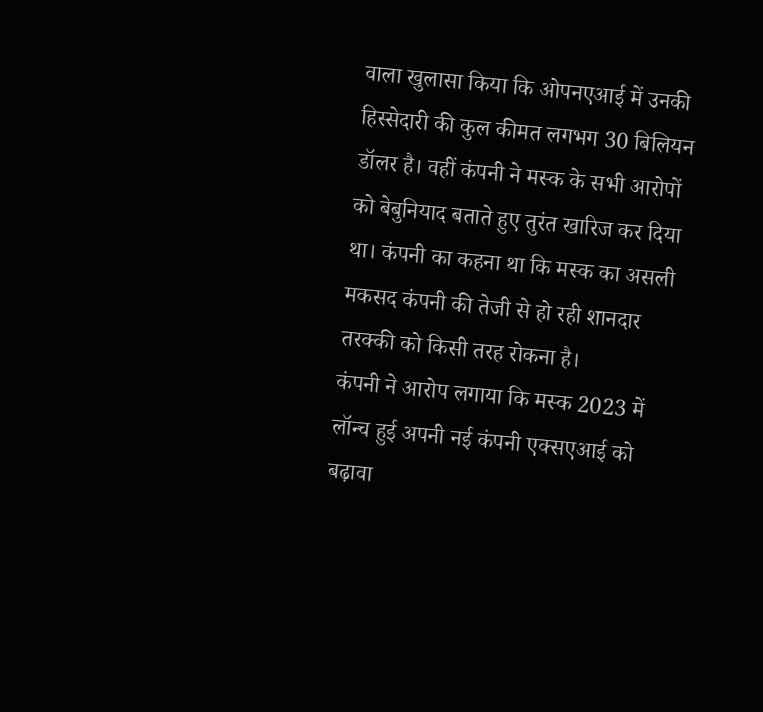वाला खुलासा किया कि ओपनएआई में उनकी हिस्सेदारी की कुल कीमत लगभग 30 बिलियन डॉलर है। वहीं कंपनी ने मस्क के सभी आरोपों को बेबुनियाद बताते हुए तुरंत खारिज कर दिया था। कंपनी का कहना था कि मस्क का असली मकसद कंपनी की तेजी से हो रही शानदार तरक्की को किसी तरह रोकना है।
कंपनी ने आरोप लगाया कि मस्क 2023 में लॉन्च हुई अपनी नई कंपनी एक्सएआई को बढ़ावा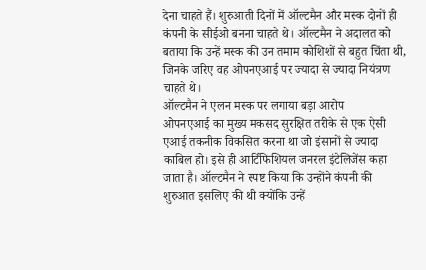देना चाहते हैं। शुरुआती दिनों में ऑल्टमैन और मस्क दोनों ही कंपनी के सीईओ बनना चाहते थे। ऑल्टमैन ने अदालत को बताया कि उन्हें मस्क की उन तमाम कोशिशों से बहुत चिंता थी, जिनके जरिए वह ओपनएआई पर ज्यादा से ज्यादा नियंत्रण चाहते थे।
ऑल्टमैन ने एलन मस्क पर लगाया बड़ा आरोप
ओपनएआई का मुख्य मकसद सुरक्षित तरीके से एक ऐसी एआई तकनीक विकसित करना था जो इंसानों से ज्यादा काबिल हो। इसे ही आर्टिफिशियल जनरल इंटेलिजेंस कहा जाता है। ऑल्टमैन ने स्पष्ट किया कि उन्होंने कंपनी की शुरुआत इसलिए की थी क्योंकि उन्हें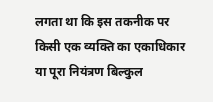लगता था कि इस तकनीक पर किसी एक व्यक्ति का एकाधिकार या पूरा नियंत्रण बिल्कुल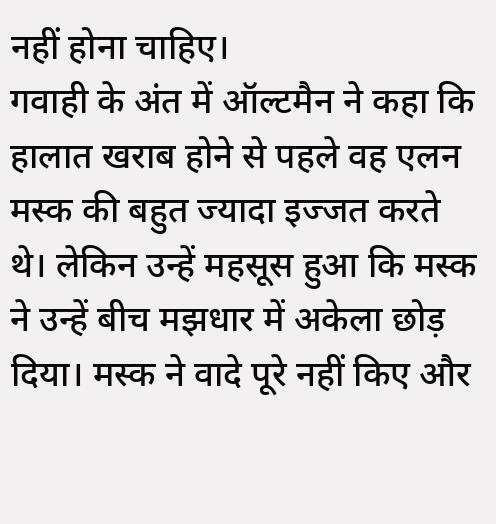नहीं होना चाहिए।
गवाही के अंत में ऑल्टमैन ने कहा कि हालात खराब होने से पहले वह एलन मस्क की बहुत ज्यादा इज्जत करते थे। लेकिन उन्हें महसूस हुआ कि मस्क ने उन्हें बीच मझधार में अकेला छोड़ दिया। मस्क ने वादे पूरे नहीं किए और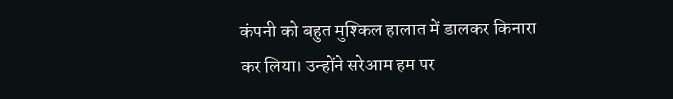कंपनी को बहुत मुश्किल हालात में डालकर किनारा कर लिया। उन्होंने सरेआम हम पर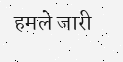हमले जारी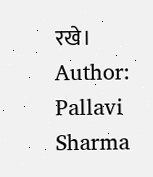रखे।
Author: Pallavi Sharma